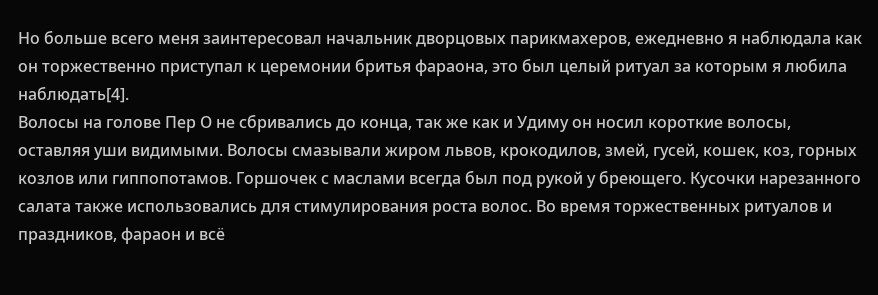Но больше всего меня заинтересовал начальник дворцовых парикмахеров, ежедневно я наблюдала как он торжественно приступал к церемонии бритья фараона, это был целый ритуал за которым я любила наблюдать[4].
Волосы на голове Пер О не сбривались до конца, так же как и Удиму он носил короткие волосы, оставляя уши видимыми. Волосы смазывали жиром львов, крокодилов, змей, гусей, кошек, коз, горных козлов или гиппопотамов. Горшочек с маслами всегда был под рукой у бреющего. Кусочки нарезанного салата также использовались для стимулирования роста волос. Во время торжественных ритуалов и праздников, фараон и всё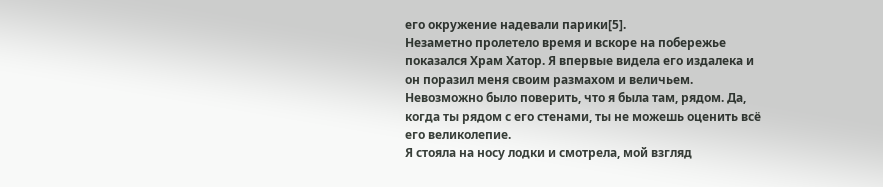его окружение надевали парики[5].
Незаметно пролетело время и вскоре на побережье показался Храм Хатор. Я впервые видела его издалека и он поразил меня своим размахом и величьем. Невозможно было поверить, что я была там, рядом. Да, когда ты рядом с его стенами, ты не можешь оценить всё его великолепие.
Я стояла на носу лодки и смотрела, мой взгляд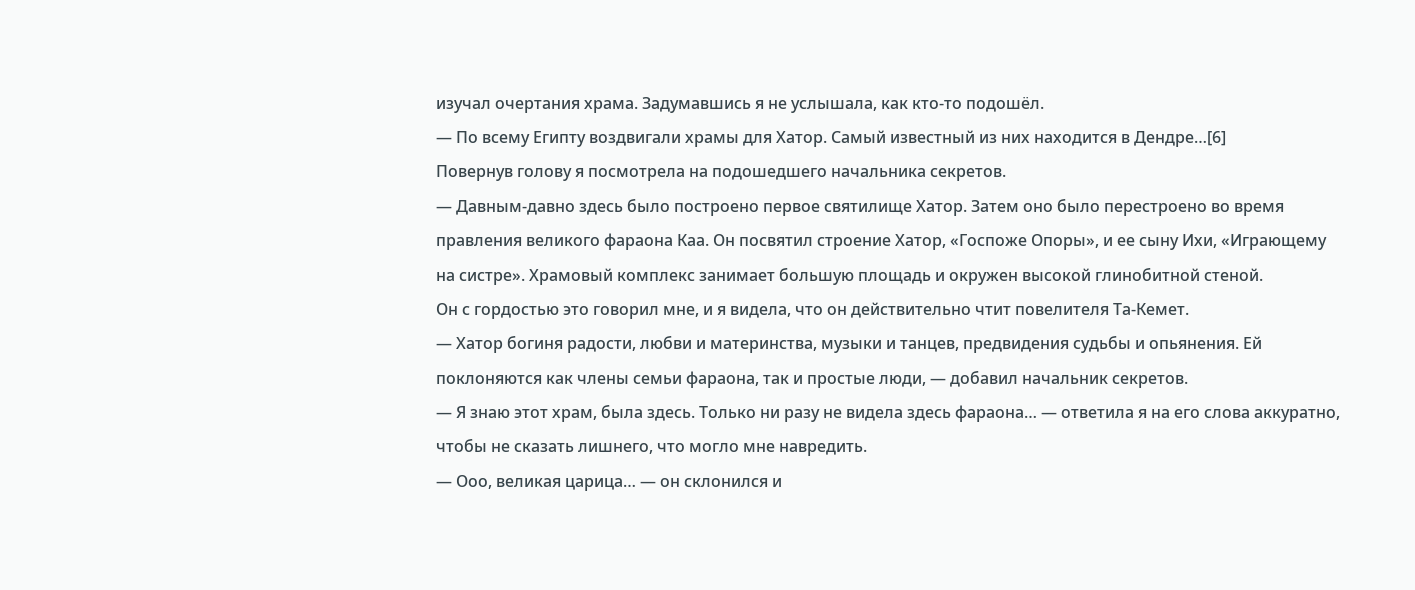изучал очертания храма. Задумавшись я не услышала, как кто-то подошёл.
— По всему Египту воздвигали храмы для Хатор. Самый известный из них находится в Дендре…[6]
Повернув голову я посмотрела на подошедшего начальника секретов.
— Давным-давно здесь было построено первое святилище Хатор. Затем оно было перестроено во время правления великого фараона Каа. Он посвятил строение Хатор, «Госпоже Опоры», и ее сыну Ихи, «Играющему на систре». Храмовый комплекс занимает большую площадь и окружен высокой глинобитной стеной.
Он с гордостью это говорил мне, и я видела, что он действительно чтит повелителя Та-Кемет.
— Хатор богиня радости, любви и материнства, музыки и танцев, предвидения судьбы и опьянения. Ей поклоняются как члены семьи фараона, так и простые люди, — добавил начальник секретов.
— Я знаю этот храм, была здесь. Только ни разу не видела здесь фараона… — ответила я на его слова аккуратно, чтобы не сказать лишнего, что могло мне навредить.
— Ооо, великая царица… — он склонился и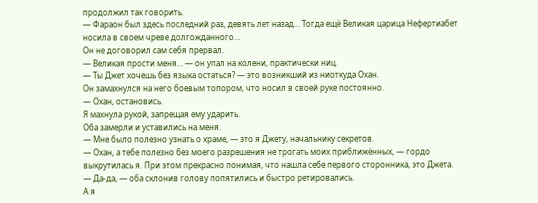продолжил так говорить.
— Фараон был здесь последний раз, девять лет назад… Тогда ещё Великая царица Нефертиабет носила в своем чреве долгожданного…
Он не договорил сам себя прервал.
— Великая прости меня… — он упал на колени, практически ниц.
— Ты Джет хочешь без языка остаться? — это возникший из ниоткуда Охан.
Он замахнулся на него боевым топором, что носил в своей руке постоянно.
— Охан, остановись.
Я махнула рукой, запрещая ему ударить.
Оба замерли и уставились на меня.
— Мне было полезно узнать о храме, — это я Джету, начальнику секретов.
— Охан, а тебе полезно без моего разрешения не трогать моих приближённых, — гордо выкрутилась я. При этом прекрасно понимая, что нашла себе первого сторонника, это Джета.
— Да-да, — оба склонив голову попятились и быстро ретировались.
А я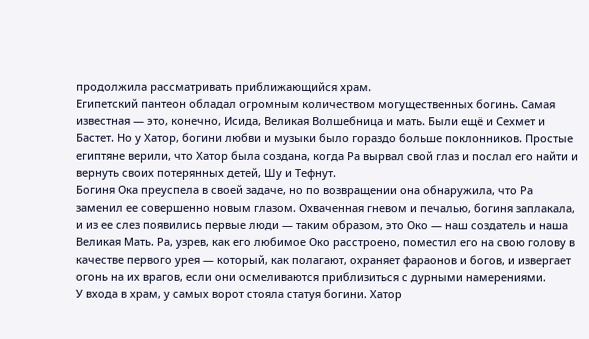продолжила рассматривать приближающийся храм.
Египетский пантеон обладал огромным количеством могущественных богинь. Самая известная — это, конечно, Исида, Великая Волшебница и мать. Были ещё и Сехмет и Бастет. Но у Хатор, богини любви и музыки было гораздо больше поклонников. Простые египтяне верили, что Хатор была создана, когда Ра вырвал свой глаз и послал его найти и вернуть своих потерянных детей, Шу и Тефнут.
Богиня Ока преуспела в своей задаче, но по возвращении она обнаружила, что Ра заменил ее совершенно новым глазом. Охваченная гневом и печалью, богиня заплакала, и из ее слез появились первые люди — таким образом, это Око — наш создатель и наша Великая Мать. Ра, узрев, как его любимое Око расстроено, поместил его на свою голову в качестве первого урея — который, как полагают, охраняет фараонов и богов, и извергает огонь на их врагов, если они осмеливаются приблизиться с дурными намерениями.
У входа в храм, у самых ворот стояла статуя богини. Хатор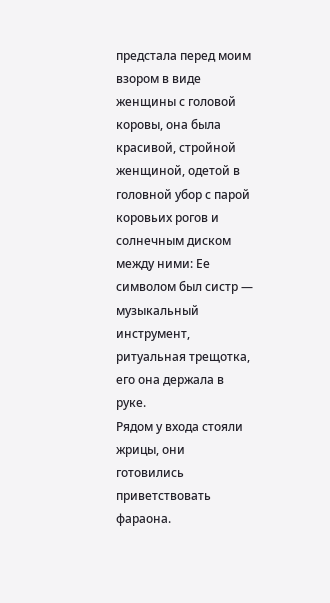предстала перед моим взором в виде женщины с головой коровы, она была красивой, стройной женщиной, одетой в головной убор с парой коровьих рогов и солнечным диском между ними: Ее символом был систр — музыкальный инструмент, ритуальная трещотка, его она держала в руке.
Рядом у входа стояли жрицы, они готовились приветствовать фараона.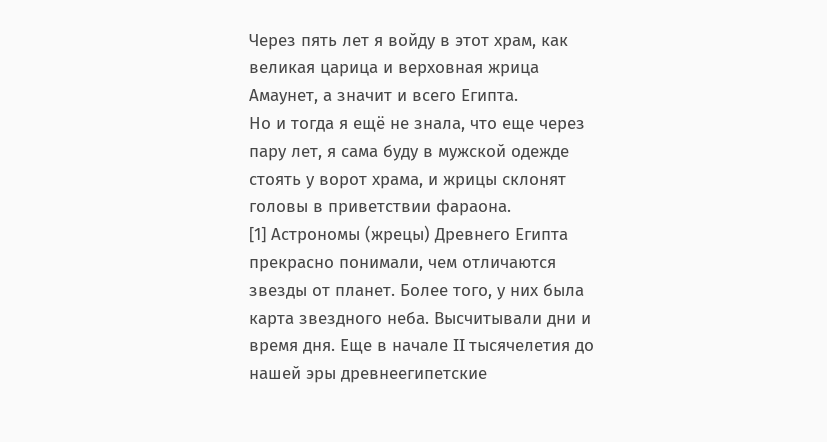Через пять лет я войду в этот храм, как великая царица и верховная жрица Амаунет, а значит и всего Египта.
Но и тогда я ещё не знала, что еще через пару лет, я сама буду в мужской одежде стоять у ворот храма, и жрицы склонят головы в приветствии фараона.
[1] Астрономы (жрецы) Древнего Египта прекрасно понимали, чем отличаются звезды от планет. Более того, у них была карта звездного неба. Высчитывали дни и время дня. Еще в начале II тысячелетия до нашей эры древнеегипетские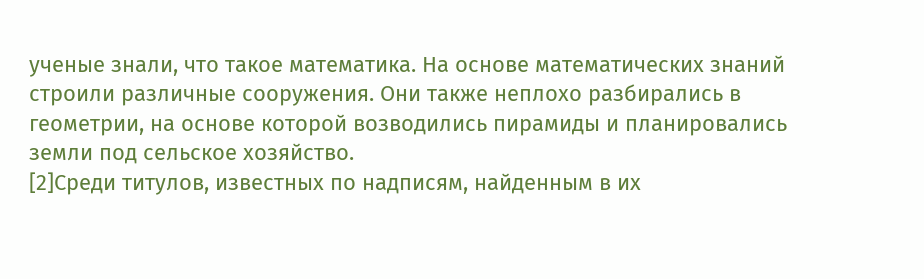ученые знали, что такое математика. На основе математических знаний строили различные сооружения. Они также неплохо разбирались в геометрии, на основе которой возводились пирамиды и планировались земли под сельское хозяйство.
[2]Среди титулов, известных по надписям, найденным в их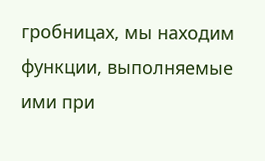гробницах, мы находим функции, выполняемые ими при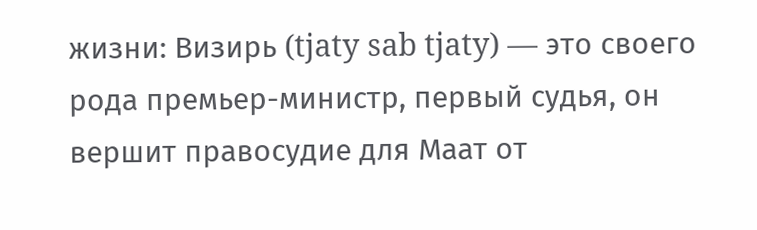жизни: Визирь (tjaty sab tjaty) — это своего рода премьер-министр, первый судья, он вершит правосудие для Маат от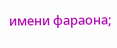имени фараона;